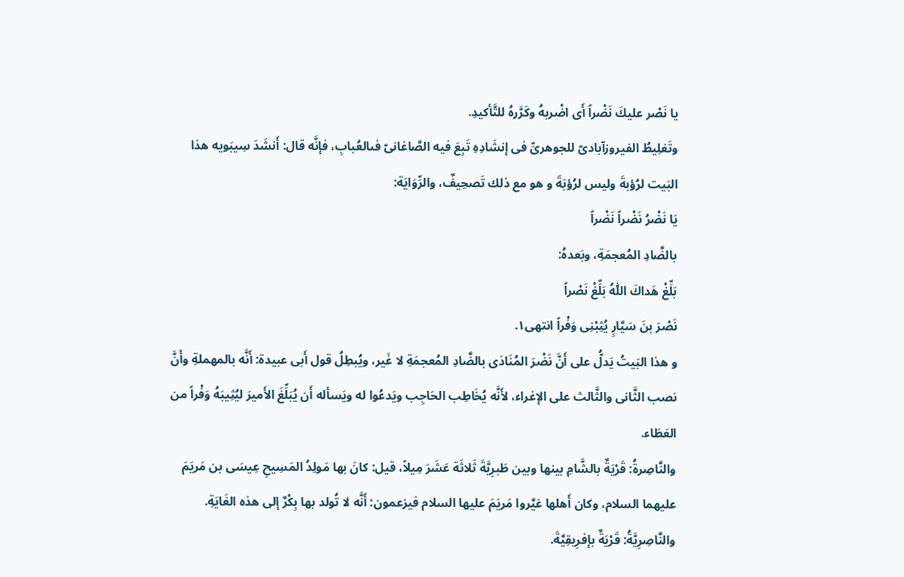يا نَصْر عليكَ نَضْراً أَى اضْربهُ وكَرَّرهُ للتَّأكيدِ.
وتَغلِيطُ الفيروزآبادىّ للجوهرىِّ فى إنشَادِهِ تَبِعَ فيه الصَّاغانىّ فىالعُبابِ، فإنَّه قال: أَنشَدَ سِيبَويه هذا البَيت لرُؤبةَ وليس لرُؤبَةَ و هو مع ذلك تَصحِيفٌ، والرِّوَايَة:
يَا نَضْرُ نَضْراً نَضْراً
بالضَّادِ المُعجمَةِ، وبَعدهُ:
بَلِّغْ هَداكَ اللّٰهُ بَلِّغْ نَصْراً
نَصْرَ بنَ سَيَّارٍ يُثِبْنِى وَفْراً انتهى١.
و هذا البَيتُ يَدلُّ على أَنَّ نَضْرَ المُنَادَى بالضَّادِ المُعجمَةِ لا غَير، ويُبطِلُ قول أَبى عبيدة: أَنَّه بالمهملةِ وأَنَّ نصب الثَّانى والثَّالث على الإغراء، لأَنَّه يُخَاطِب الحَاجِب ويَدعُوا له ويَسأله أَن يُبَلِّغَ الأَميرَ ليُثِيبَهُ وَفْراً من العَطَاء.
والنَّاصِرةُ: قَرْيَةٌ بالشَّامِ بينها وبين طَبرِيَّةَ ثَلاثَة عَشَرَ مِيلاً، قيل: كانَ بها مَولِدُ المَسِيحِ عِيسَى بن مَريَمَ عليهما السلام، وكان أَهلها عَيَّروا مَريَمَ عليها السلام فيزعمون: أَنَّه لا تُولد بها بِكْرٌ إلى هذه الغَايَةِ.
والنَّاصِرِيَّةُ: قَرْيَةٌ بإفرِيقِيَّةَ.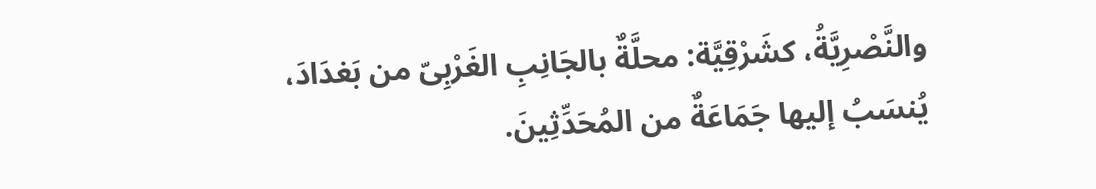والنَّصْرِيَّةُ، كشَرْقِيَّة: محلَّةٌ بالجَانِبِ الغَرْبِىّ من بَغدَادَ، يُنسَبُ إليها جَمَاعَةٌ من المُحَدِّثِينَ.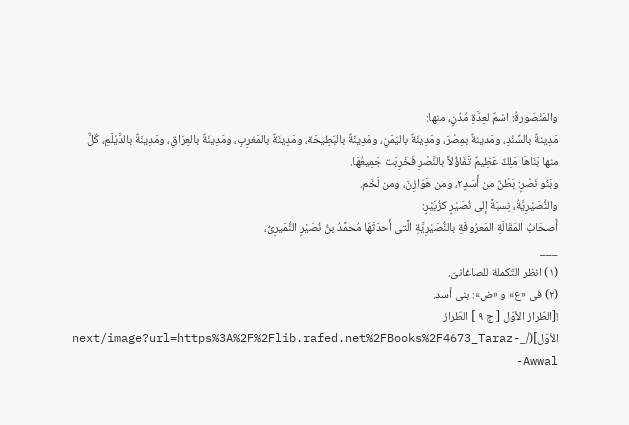والمَنْصَورةُ: اسْمٌ لعِدَّةِ مُدُنٍ، منها:
مَدِينةٌ بالسِّنْدِ، ومَدينةٌ بمِصْرَ، ومَدِينَةٌ باليَمَنِ، ومَدِينَةٌ بالبَطِيحَة، ومَدِينَةٌ بالمَغرِبِ، ومَدِينَةٌ بالعِرَاقِ، ومَدِينَةٌ بالدَّيْلَمِ، كُلٌّ منها بَنَاهَا مَلِكٌ عَظِيمٌ تَفَاؤُلاً بالنَّصْرِ فَخَرِبَت جَمِيعُهَا.
وبَنُو نَصْرٍ: بَطْنٌ من أَسَدٍ٢، ومن هَوَازِنَ، ومن لَخَم.
والنُّصَيْرِيَّةُ، نِسبَةً إلى نُصَيْرٍ كزُبَيْرٍ:
أَصحَابُ المَقَالَةِ المَعرُوفَةِ بالنُّصَيْرِيَّةِ الَّتى أَحدَثَهَا مُحمَّدُ بنُ نُصَيْرٍ النُّمَيرِىُّ،
___
(١) انظر التّكملة للصاغانىّ.
(٢) فى «ع» و «ض»: بنى أسد.
![الطّراز الأوّل [ ج ٩ ] الطّراز الأوّل](/_next/image?url=https%3A%2F%2Flib.rafed.net%2FBooks%2F4673_Taraz-Awwal-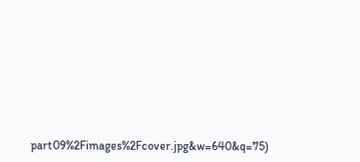part09%2Fimages%2Fcover.jpg&w=640&q=75)